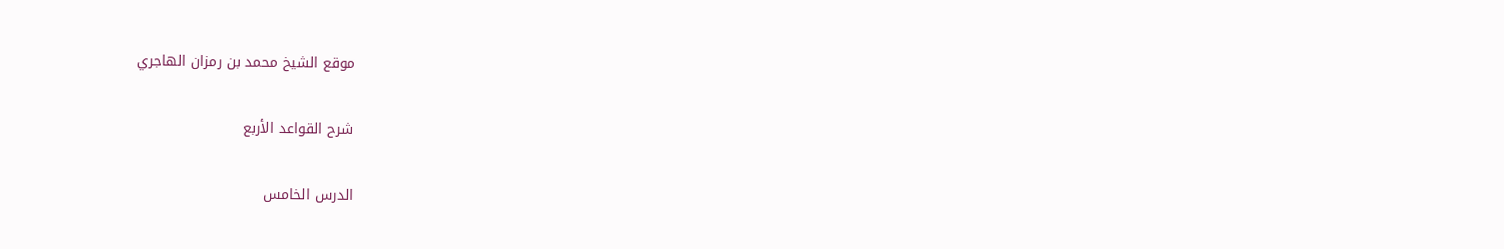موقع الشيخ محمد بن رمزان الهاجري

شرح القواعد الأربع

الدرس الخامس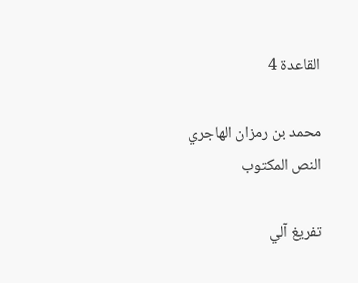القاعدة 4

محمد بن رمزان الهاجري
النص المكتوب

تفريغ آلي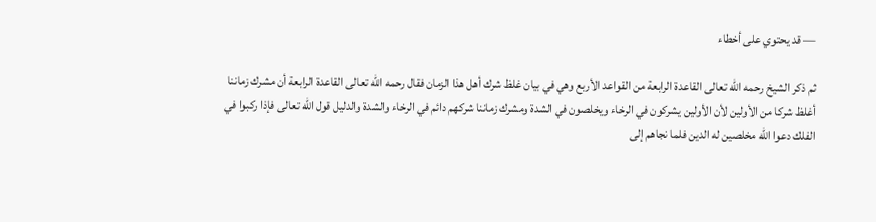— قد يحتوي على أخطاء

ثم ذكر الشيخ رحمه الله تعالى القاعدة الرابعة من القواعد الأربع وهي في بيان غلظ شرك أهل هذا الزمان فقال رحمه الله تعالى القاعدة الرابعة أن مشرك زماننا أغلظ شركا من الأولين لأن الأولين يشركون في الرخاء ويخلصون في الشدة ومشرك زماننا شركهم دائم في الرخاء والشدة والدليل قول الله تعالى فإذا ركبوا في الفلك دعوا الله مخلصين له الدين فلما نجاهم إلى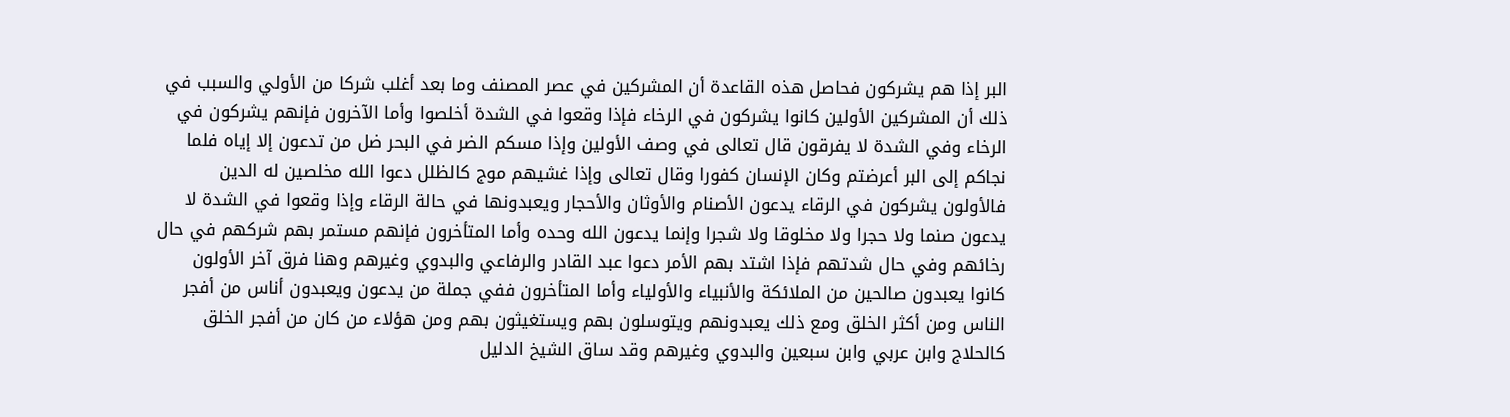البر إذا هم يشركون فحاصل هذه القاعدة أن المشركين في عصر المصنف وما بعد أغلب شركا من الأولي والسبب في ذلك أن المشركين الأولين كانوا يشركون في الرخاء فإذا وقعوا في الشدة أخلصوا وأما الآخرون فإنهم يشركون في الرخاء وفي الشدة لا يفرقون قال تعالى في وصف الأولين وإذا مسكم الضر في البحر ضل من تدعون إلا إياه فلما نجاكم إلى البر أعرضتم وكان الإنسان كفورا وقال تعالى وإذا غشيهم موج كالظلل دعوا الله مخلصين له الدين فالأولون يشركون في الرقاء يدعون الأصنام والأوثان والأحجار ويعبدونها في حالة الرقاء وإذا وقعوا في الشدة لا يدعون صنما ولا حجرا ولا مخلوقا ولا شجرا وإنما يدعون الله وحده وأما المتأخرون فإنهم مستمر بهم شركهم في حال رخائهم وفي حال شدتهم فإذا اشتد بهم الأمر دعوا عبد القادر والرفاعي والبدوي وغيرهم وهنا فرق آخر الأولون كانوا يعبدون صالحين من الملائكة والأنبياء والأولياء وأما المتأخرون ففي جملة من يدعون ويعبدون أناس من أفجر الناس ومن أكثر الخلق ومع ذلك يعبدونهم ويتوسلون بهم ويستغيثون بهم ومن هؤلاء من كان من أفجر الخلق كالحلاج وابن عربي وابن سبعين والبدوي وغيرهم وقد ساق الشيخ الدليل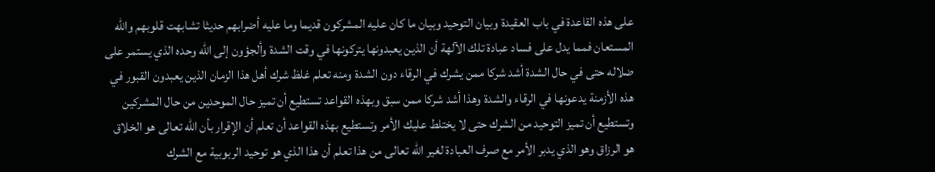على هذه القاعدة في باب العقيدة وبيان التوحيد وبيان ما كان عليه المشركون قديما وما عليه أضرابهم حديثا تشابهت قلوبهم والله المستعان فمما يدل على فساد عبادة تلك الآلهة أن الذين يعبدونها يتركونها في وقت الشدة وألجؤون إلى الله وحده الذي يستمر على ضلاله حتى في حال الشدة أشد شركا ممن يشرك في الرقاء دون الشدة ومنه تعلم غلظ شرك أهل هذا الزمان الذين يعبدون القبور في هذه الأزمنة يدعونها في الرقاء والشدة وهذا أشد شركا ممن سبق وبهذه القواعد تستطيع أن تميز حال الموحدين من حال المشركين وتستطيع أن تميز التوحيد من الشرك حتى لا يختلط عليك الأمر وتستطيع بهذه القواعد أن تعلم أن الإقرار بأن الله تعالى هو الخلاق هو الرزاق وهو الذي يدبر الأمر مع صرف العبادة لغير الله تعالى من هذا تعلم أن هذا الذي هو توحيد الربوبية مع الشرك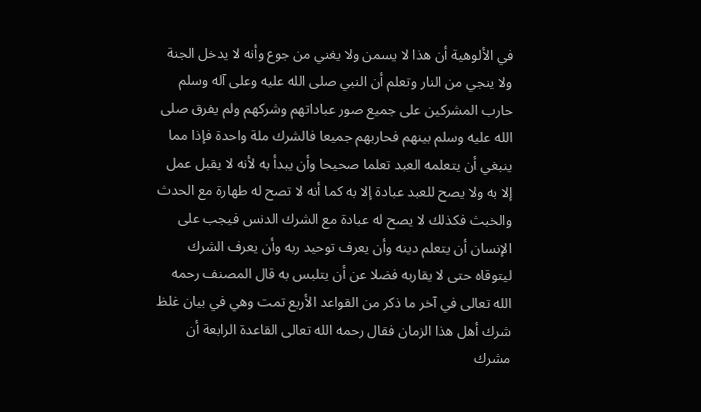في الألوهية أن هذا لا يسمن ولا يغني من جوع وأنه لا يدخل الجنة ولا ينجي من النار وتعلم أن النبي صلى الله عليه وعلى آله وسلم حارب المشركين على جميع صور عباداتهم وشركهم ولم يفرق صلى الله عليه وسلم بينهم فحاربهم جميعا فالشرك ملة واحدة فإذا مما ينبغي أن يتعلمه العبد تعلما صحيحا وأن يبدأ به لأنه لا يقبل عمل إلا به ولا يصح للعبد عبادة إلا به كما أنه لا تصح له طهارة مع الحدث والخبث فكذلك لا يصح له عبادة مع الشرك الدنس فيجب على الإنسان أن يتعلم دينه وأن يعرف توحيد ربه وأن يعرف الشرك ليتوقاه حتى لا يقاربه فضلا عن أن يتلبس به قال المصنف رحمه الله تعالى في آخر ما ذكر من القواعد الأربع تمت وهي في بيان غلظ شرك أهل هذا الزمان فقال رحمه الله تعالى القاعدة الرابعة أن مشرك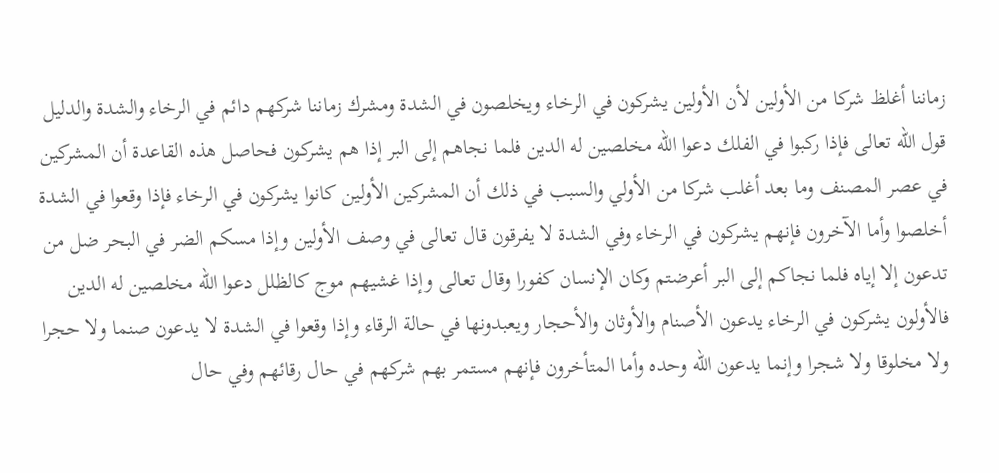زماننا أغلظ شركا من الأولين لأن الأولين يشركون في الرخاء ويخلصون في الشدة ومشرك زماننا شركهم دائم في الرخاء والشدة والدليل قول الله تعالى فإذا ركبوا في الفلك دعوا الله مخلصين له الدين فلما نجاهم إلى البر إذا هم يشركون فحاصل هذه القاعدة أن المشركين في عصر المصنف وما بعد أغلب شركا من الأولي والسبب في ذلك أن المشركين الأولين كانوا يشركون في الرخاء فإذا وقعوا في الشدة أخلصوا وأما الآخرون فإنهم يشركون في الرخاء وفي الشدة لا يفرقون قال تعالى في وصف الأولين وإذا مسكم الضر في البحر ضل من تدعون إلا إياه فلما نجاكم إلى البر أعرضتم وكان الإنسان كفورا وقال تعالى وإذا غشيهم موج كالظلل دعوا الله مخلصين له الدين فالأولون يشركون في الرخاء يدعون الأصنام والأوثان والأحجار ويعبدونها في حالة الرقاء وإذا وقعوا في الشدة لا يدعون صنما ولا حجرا ولا مخلوقا ولا شجرا وإنما يدعون الله وحده وأما المتأخرون فإنهم مستمر بهم شركهم في حال رقائهم وفي حال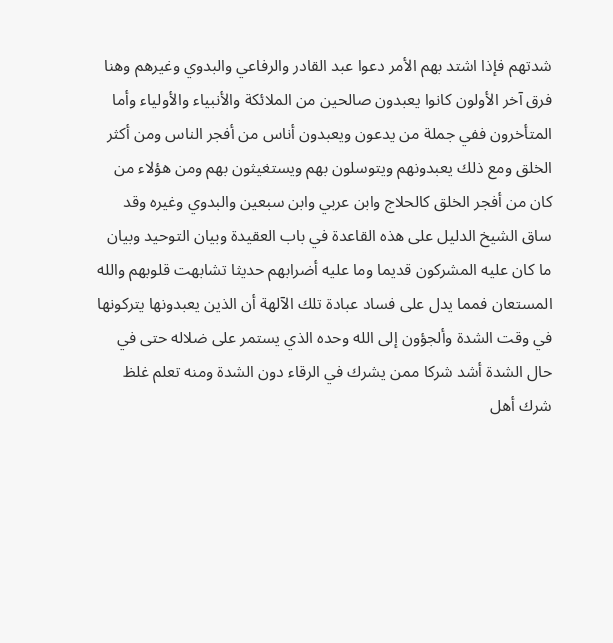شدتهم فإذا اشتد بهم الأمر دعوا عبد القادر والرفاعي والبدوي وغيرهم وهنا فرق آخر الأولون كانوا يعبدون صالحين من الملائكة والأنبياء والأولياء وأما المتأخرون ففي جملة من يدعون ويعبدون أناس من أفجر الناس ومن أكثر الخلق ومع ذلك يعبدونهم ويتوسلون بهم ويستغيثون بهم ومن هؤلاء من كان من أفجر الخلق كالحلاج وابن عربي وابن سبعين والبدوي وغيره وقد ساق الشيخ الدليل على هذه القاعدة في باب العقيدة وبيان التوحيد وبيان ما كان عليه المشركون قديما وما عليه أضرابهم حديثا تشابهت قلوبهم والله المستعان فمما يدل على فساد عبادة تلك الآلهة أن الذين يعبدونها يتركونها في وقت الشدة وألجؤون إلى الله وحده الذي يستمر على ضلاله حتى في حال الشدة أشد شركا ممن يشرك في الرقاء دون الشدة ومنه تعلم غلظ شرك أهل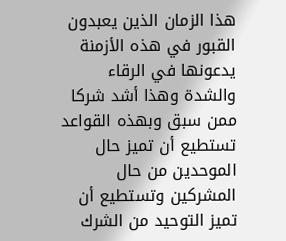هذا الزمان الذين يعبدون القبور في هذه الأزمنة يدعونها في الرقاء والشدة وهذا أشد شركا ممن سبق وبهذه القواعد تستطيع أن تميز حال الموحدين من حال المشركين وتستطيع أن تميز التوحيد من الشرك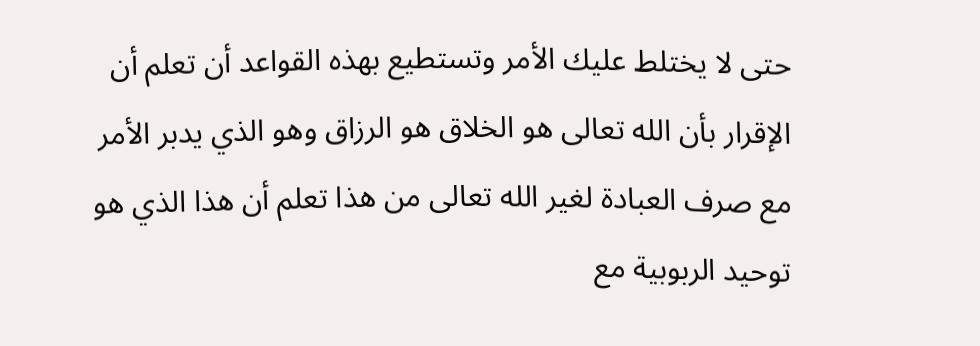حتى لا يختلط عليك الأمر وتستطيع بهذه القواعد أن تعلم أن الإقرار بأن الله تعالى هو الخلاق هو الرزاق وهو الذي يدبر الأمر مع صرف العبادة لغير الله تعالى من هذا تعلم أن هذا الذي هو توحيد الربوبية مع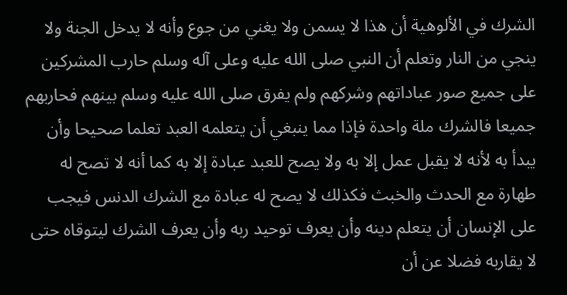الشرك في الألوهية أن هذا لا يسمن ولا يغني من جوع وأنه لا يدخل الجنة ولا ينجي من النار وتعلم أن النبي صلى الله عليه وعلى آله وسلم حارب المشركين على جميع صور عباداتهم وشركهم ولم يفرق صلى الله عليه وسلم بينهم فحاربهم جميعا فالشرك ملة واحدة فإذا مما ينبغي أن يتعلمه العبد تعلما صحيحا وأن يبدأ به لأنه لا يقبل عمل إلا به ولا يصح للعبد عبادة إلا به كما أنه لا تصح له طهارة مع الحدث والخبث فكذلك لا يصح له عبادة مع الشرك الدنس فيجب على الإنسان أن يتعلم دينه وأن يعرف توحيد ربه وأن يعرف الشرك ليتوقاه حتى لا يقاربه فضلا عن أن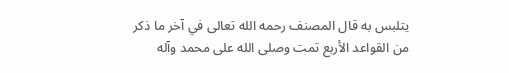يتلبس به قال المصنف رحمه الله تعالى في آخر ما ذكر من القواعد الأربع تمت وصلى الله على محمد وآله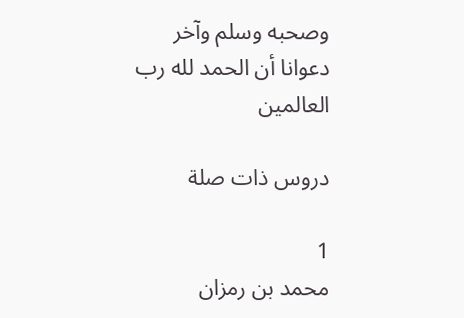وصحبه وسلم وآخر دعوانا أن الحمد لله رب العالمين

دروس ذات صلة

1
محمد بن رمزان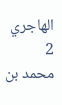الهاجري
2
محمد بن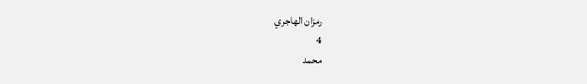رمزان الهاجري
4
محمد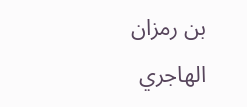بن رمزان الهاجري